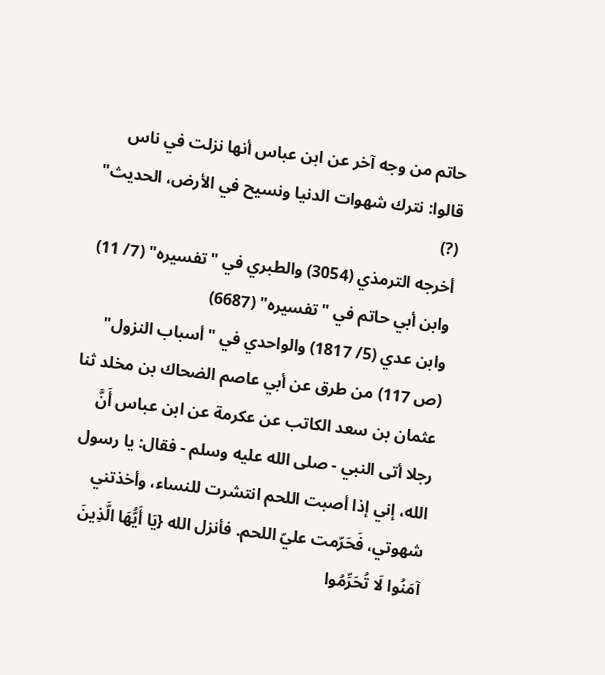حاتم من وجه آخر عن ابن عباس أنها نزلت في ناس قالوا: نترك شهوات الدنيا ونسيح في الأرض، الحديث" (?)
أخرجه الترمذي (3054) والطبري في "تفسيره" (7/ 11) وابن أبي حاتم في "تفسيره" (6687)
وابن عدي (5/ 1817) والواحدي في "أسباب النزول" (ص 117) من طرق عن أبي عاصم الضحاك بن مخلد ثنا عثمان بن سعد الكاتب عن عكرمة عن ابن عباس أَنَّ رجلا أتى النبي - صلى الله عليه وسلم - فقال: يا رسول الله، إني إذا أصبت اللحم انتشرت للنساء، وأخذتني شهوتي، فَحَرّمت عليّ اللحم. فأنزل الله {يَا أَيُّهَا الَّذِينَ آمَنُوا لَا تُحَرِّمُوا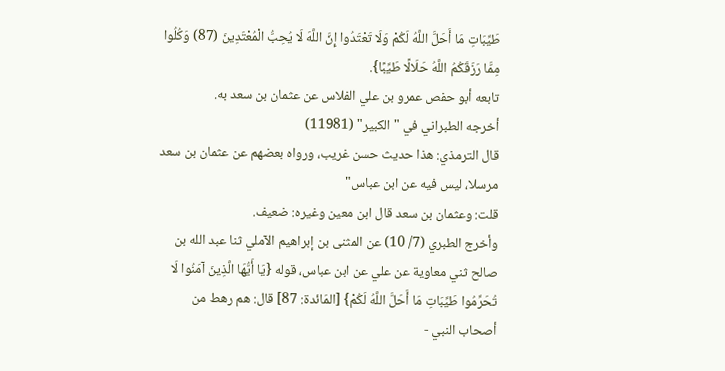طَيِّبَاتِ مَا أَحَلَّ اللَّهُ لَكُمْ وَلَا تَعْتَدُوا إِنَّ اللَّهَ لَا يُحِبُّ الْمُعْتَدِينَ (87) وَكُلُوا مِمَّا رَزَقَكُمُ اللَّهُ حَلَالًا طَيِّبًا}.
تابعه أبو حفص عمرو بن علي الفلاس عن عثمان بن سعد به.
أخرجه الطبراني في "الكبير" (11981)
قال الترمذي: هذا حديث حسن غريب، ورواه بعضهم عن عثمان بن سعد مرسلا، ليس فيه عن ابن عباس"
قلت: وعثمان بن سعد قال ابن معين وغيره: ضعيف.
وأخرج الطبري (7/ 10) عن المثنى بن إبراهيم الآملي ثنا عبد الله بن صالح ثني معاوية عن علي عن ابن عباس، قوله {يَا أَيُّهَا الَّذِينَ آمَنُوا لَا تُحَرِّمُوا طَيِّبَاتِ مَا أَحَلَّ اللَّهُ لَكُمْ} [المَائدة: 87] قال: هم رهط من أصحاب النبي -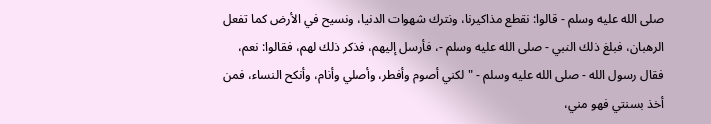صلى الله عليه وسلم - قالوا: نقطع مذاكيرنا، ونترك شهوات الدنيا، ونسيح في الأرض كما تفعل الرهبان، فبلغ ذلك النبي - صلى الله عليه وسلم -، فأرسل إليهم، فذكر ذلك لهم، فقالوا: نعم، فقال رسول الله - صلى الله عليه وسلم - "لكني أصوم وأفطر، وأصلي وأنام، وأنكح النساء، فمن أخذ بسنتي فهو مني،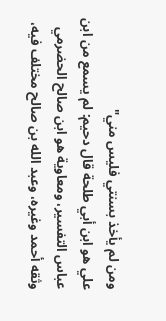ومن لم يأخذ بسنتي فليس مني"
علي هو ابن أبي طلحة قال دحيم: لم يسمع من ابن عباس التفسير، ومعاوية هو ابن صالح الحضرمي وثقه أحمد وغيره، وعبد الله بن صالح مختلف فيه،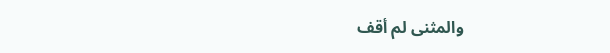والمثنى لم أقف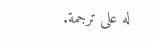له على ترجمة.